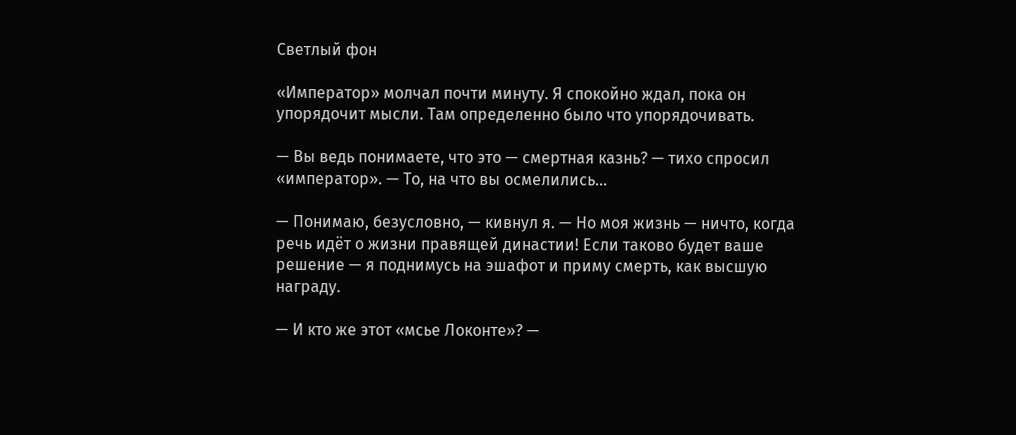Светлый фон

«Император» молчал почти минуту. Я спокойно ждал, пока он упорядочит мысли. Там определенно было что упорядочивать.

— Вы ведь понимаете, что это — смертная казнь? — тихо спросил «император». — То, на что вы осмелились…

— Понимаю, безусловно, — кивнул я. — Но моя жизнь — ничто, когда речь идёт о жизни правящей династии! Если таково будет ваше решение — я поднимусь на эшафот и приму смерть, как высшую награду.

— И кто же этот «мсье Локонте»? —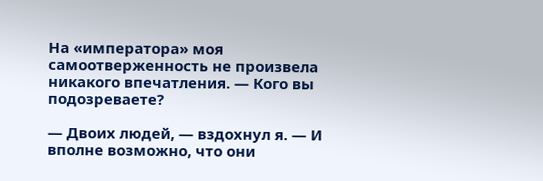На «императора» моя самоотверженность не произвела никакого впечатления. — Кого вы подозреваете?

— Двоих людей, — вздохнул я. — И вполне возможно, что они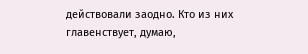действовали заодно. Кто из них главенствует, думаю,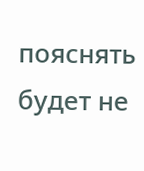пояснять будет не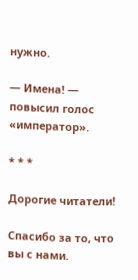нужно.

— Имена! — повысил голос «император».

* * *

Дорогие читатели!

Спасибо за то, что вы с нами.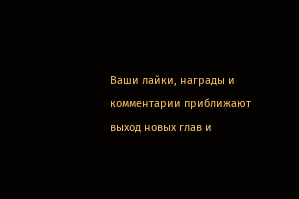Ваши лайки, награды и комментарии приближают выход новых глав и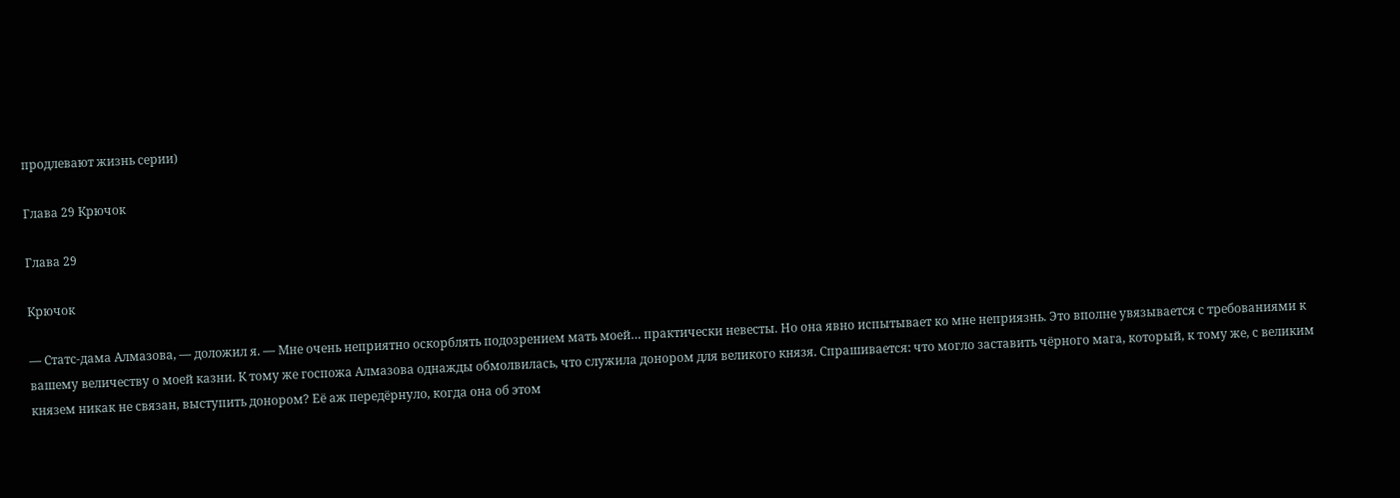продлевают жизнь серии)

Глава 29 Крючок

Глава 29

Крючок

— Статс-дама Алмазова, — доложил я. — Мне очень неприятно оскорблять подозрением мать моей… практически невесты. Но она явно испытывает ко мне неприязнь. Это вполне увязывается с требованиями к вашему величеству о моей казни. К тому же госпожа Алмазова однажды обмолвилась, что служила донором для великого князя. Спрашивается: что могло заставить чёрного мага, который, к тому же, с великим князем никак не связан, выступить донором? Её аж передёрнуло, когда она об этом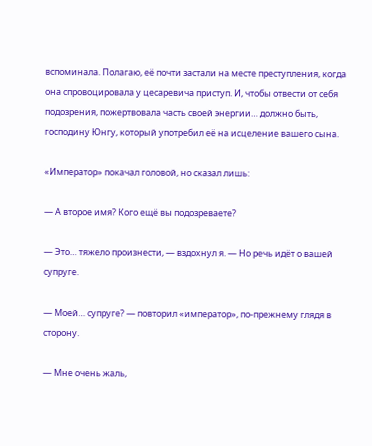вспоминала. Полагаю, её почти застали на месте преступления, когда она спровоцировала у цесаревича приступ. И, чтобы отвести от себя подозрения, пожертвовала часть своей энергии… должно быть, господину Юнгу, который употребил её на исцеление вашего сына.

«Император» покачал головой, но сказал лишь:

— А второе имя? Кого ещё вы подозреваете?

— Это… тяжело произнести, — вздохнул я. — Но речь идёт о вашей супруге.

— Моей… супруге? — повторил «император», по-прежнему глядя в сторону.

— Мне очень жаль,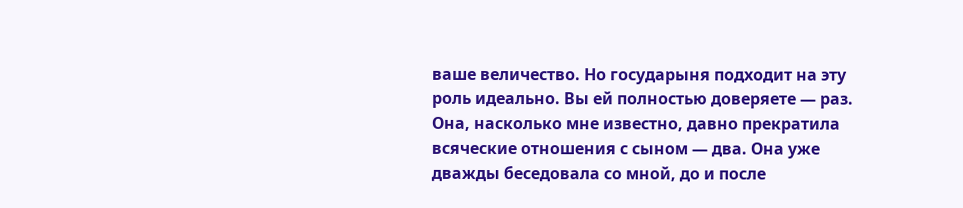ваше величество. Но государыня подходит на эту роль идеально. Вы ей полностью доверяете — раз. Она, насколько мне известно, давно прекратила всяческие отношения с сыном — два. Она уже дважды беседовала со мной, до и после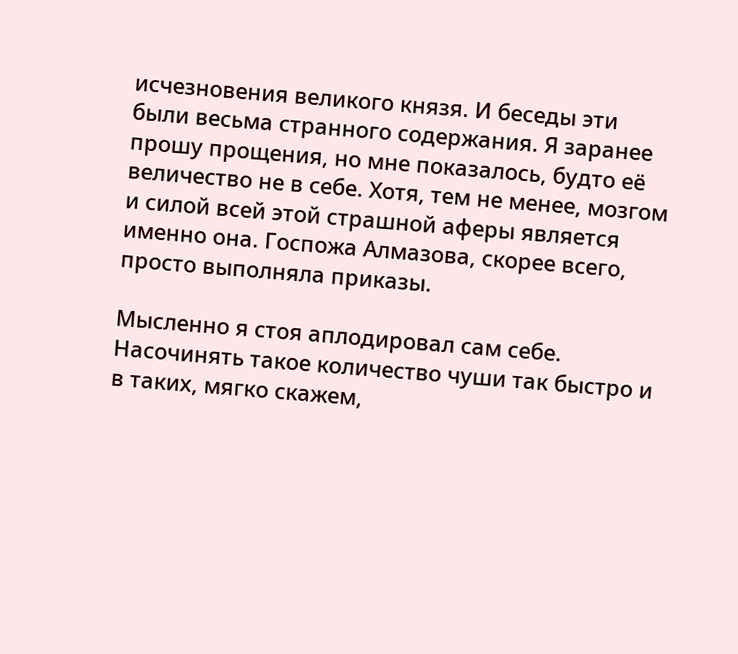исчезновения великого князя. И беседы эти были весьма странного содержания. Я заранее прошу прощения, но мне показалось, будто её величество не в себе. Хотя, тем не менее, мозгом и силой всей этой страшной аферы является именно она. Госпожа Алмазова, скорее всего, просто выполняла приказы.

Мысленно я стоя аплодировал сам себе. Насочинять такое количество чуши так быстро и в таких, мягко скажем,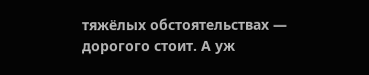тяжёлых обстоятельствах — дорогого стоит. А уж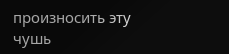произносить эту чушь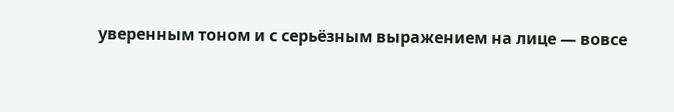уверенным тоном и с серьёзным выражением на лице — вовсе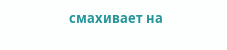смахивает на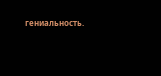гениальность.